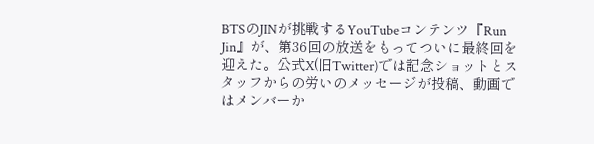BTSのJINが挑戦するYouTubeコンテンツ『Run Jin』が、第36回の放送をもってついに最終回を迎えた。公式X(旧Twitter)では記念ショットとスタッフからの労いのメッセージが投稿、動画ではメンバーか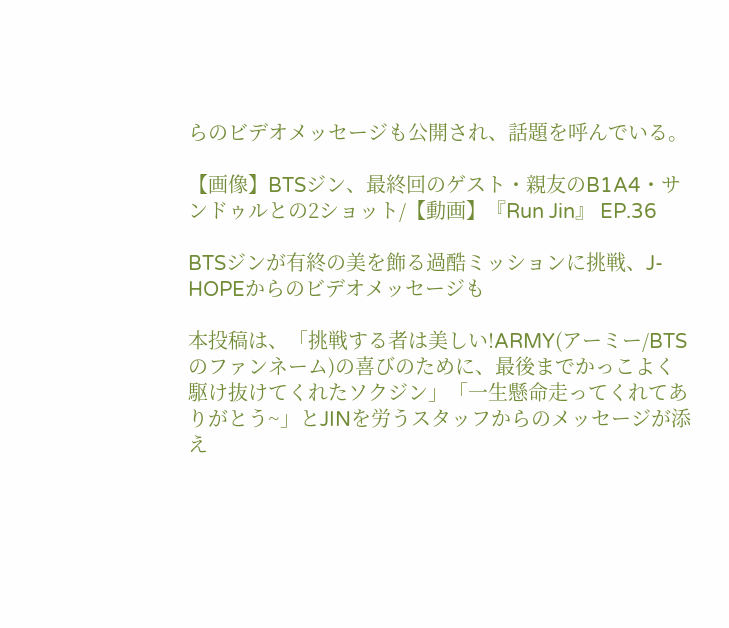らのビデオメッセージも公開され、話題を呼んでいる。

【画像】BTSジン、最終回のゲスト・親友のB1A4・サンドゥルとの2ショット/【動画】『Run Jin』 EP.36

BTSジンが有終の美を飾る過酷ミッションに挑戦、J-HOPEからのビデオメッセージも

本投稿は、「挑戦する者は美しい!ARMY(アーミー/BTSのファンネーム)の喜びのために、最後までかっこよく駆け抜けてくれたソクジン」「一生懸命走ってくれてありがとう~」とJINを労うスタッフからのメッセージが添え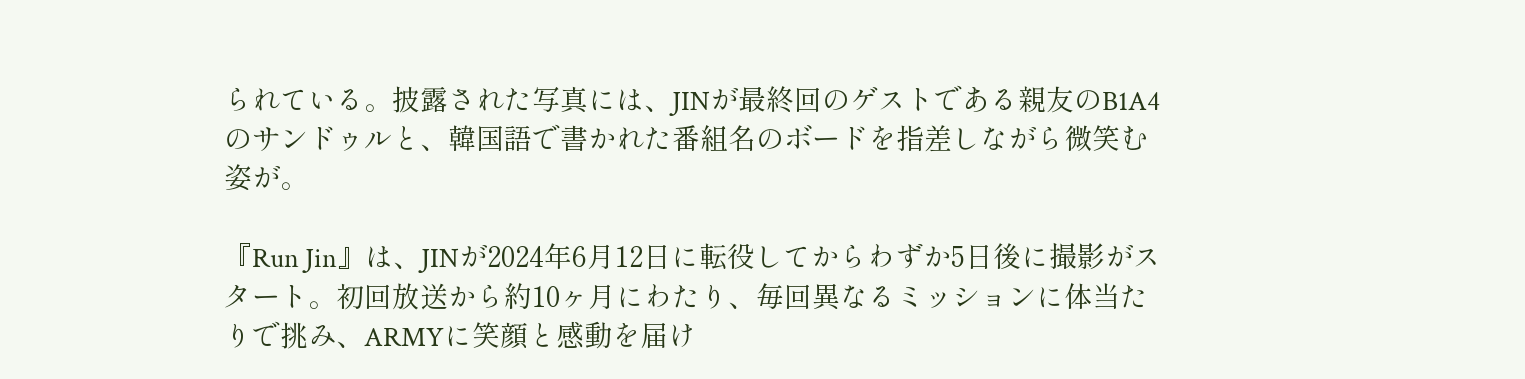られている。披露された写真には、JINが最終回のゲストである親友のB1A4のサンドゥルと、韓国語で書かれた番組名のボードを指差しながら微笑む姿が。

『Run Jin』は、JINが2024年6月12日に転役してからわずか5日後に撮影がスタート。初回放送から約10ヶ月にわたり、毎回異なるミッションに体当たりで挑み、ARMYに笑顔と感動を届け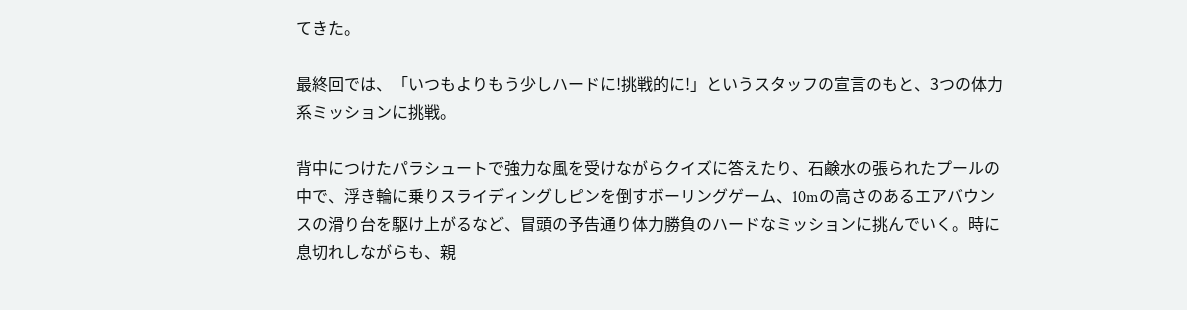てきた。

最終回では、「いつもよりもう少しハードに!挑戦的に!」というスタッフの宣言のもと、3つの体力系ミッションに挑戦。

背中につけたパラシュートで強力な風を受けながらクイズに答えたり、石鹸水の張られたプールの中で、浮き輪に乗りスライディングしピンを倒すボーリングゲーム、10mの高さのあるエアバウンスの滑り台を駆け上がるなど、冒頭の予告通り体力勝負のハードなミッションに挑んでいく。時に息切れしながらも、親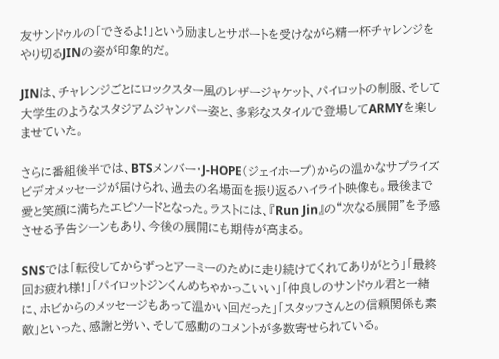友サンドゥルの「できるよ!」という励ましとサポートを受けながら精一杯チャレンジをやり切るJINの姿が印象的だ。

JINは、チャレンジごとにロックスター風のレザージャケット、パイロットの制服、そして大学生のようなスタジアムジャンパー姿と、多彩なスタイルで登場してARMYを楽しませていた。

さらに番組後半では、BTSメンバー・J-HOPE(ジェイホープ)からの温かなサプライズビデオメッセージが届けられ、過去の名場面を振り返るハイライト映像も。最後まで愛と笑顔に満ちたエピソードとなった。ラストには、『Run Jin』の“次なる展開”を予感させる予告シーンもあり、今後の展開にも期待が高まる。

SNSでは「転役してからずっとアーミーのために走り続けてくれてありがとう」「最終回お疲れ様!」「パイロットジンくんめちゃかっこいい」「仲良しのサンドゥル君と一緒に、ホビからのメッセージもあって温かい回だった」「スタッフさんとの信頼関係も素敵」といった、感謝と労い、そして感動のコメントが多数寄せられている。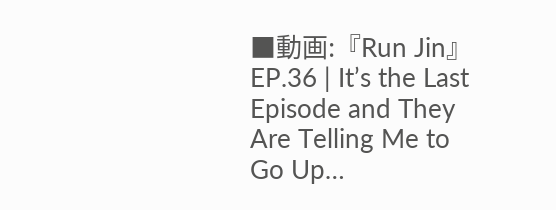■動画:『Run Jin』 EP.36 | It’s the Last Episode and They Are Telling Me to Go Up…